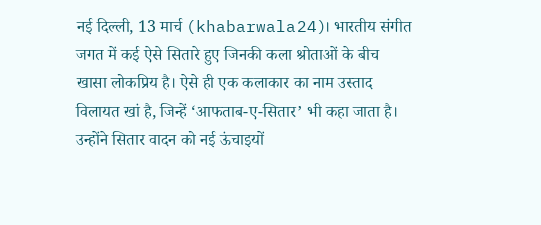नई दिल्ली, 13 मार्च (khabarwala24)। भारतीय संगीत जगत में कई ऐसे सितारे हुए जिनकी कला श्रोताओं के बीच खासा लोकप्रिय है। ऐसे ही एक कलाकार का नाम उस्ताद विलायत खां है, जिन्हें ‘आफताब-ए-सितार’ भी कहा जाता है। उन्होंने सितार वादन को नई ऊंचाइयों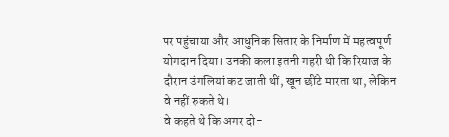पर पहुंचाया और आधुनिक सितार के निर्माण में महत्वपूर्ण योगदान दिया। उनकी कला इतनी गहरी थी कि रियाज के दौरान उंगलियां कट जाती थीं, खून छींटे मारता था, लेकिन वे नहीं रुकते थे।
वे कहते थे कि अगर दो-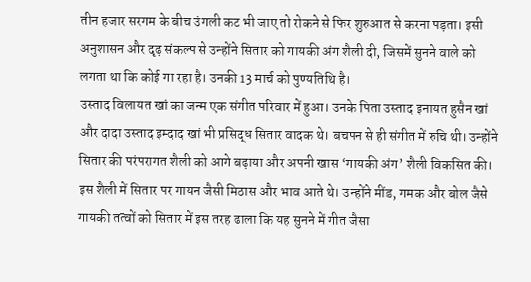तीन हजार सरगम के बीच उंगली कट भी जाए तो रोकने से फिर शुरुआत से करना पड़ता। इसी अनुशासन और दृढ़ संकल्प से उन्होंने सितार को गायकी अंग शैली दी, जिसमें सुनने वाले को लगता था कि कोई गा रहा है। उनकी 13 मार्च को पुण्यतिथि है।
उस्ताद विलायत खां का जन्म एक संगीत परिवार में हुआ। उनके पिता उस्ताद इनायत हुसैन खां और दादा उस्ताद इम्दाद खां भी प्रसिद्ध सितार वादक थे। बचपन से ही संगीत में रुचि थी। उन्होंने सितार की परंपरागत शैली को आगे बढ़ाया और अपनी खास ‘गायकी अंग’ शैली विकसित की। इस शैली में सितार पर गायन जैसी मिठास और भाव आते थे। उन्होंने मींड, गमक और बोल जैसे गायकी तत्वों को सितार में इस तरह ढाला कि यह सुनने में गीत जैसा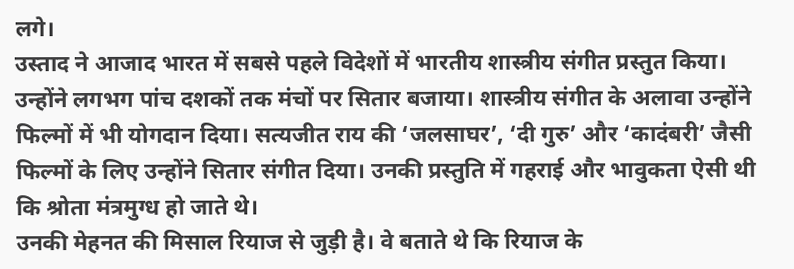लगे।
उस्ताद ने आजाद भारत में सबसे पहले विदेशों में भारतीय शास्त्रीय संगीत प्रस्तुत किया। उन्होंने लगभग पांच दशकों तक मंचों पर सितार बजाया। शास्त्रीय संगीत के अलावा उन्होंने फिल्मों में भी योगदान दिया। सत्यजीत राय की ‘जलसाघर’, ‘दी गुरु’ और ‘कादंबरी’ जैसी फिल्मों के लिए उन्होंने सितार संगीत दिया। उनकी प्रस्तुति में गहराई और भावुकता ऐसी थी कि श्रोता मंत्रमुग्ध हो जाते थे।
उनकी मेहनत की मिसाल रियाज से जुड़ी है। वे बताते थे कि रियाज के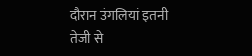दौरान उंगलियां इतनी तेजी से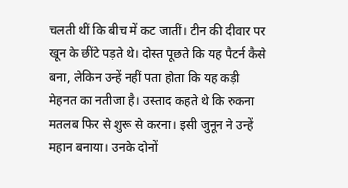चलती थीं कि बीच में कट जातीं। टीन की दीवार पर खून के छींटे पड़ते थे। दोस्त पूछते कि यह पैटर्न कैसे बना, लेकिन उन्हें नहीं पता होता कि यह कड़ी मेहनत का नतीजा है। उस्ताद कहते थे कि रुकना मतलब फिर से शुरू से करना। इसी जुनून ने उन्हें महान बनाया। उनके दोनों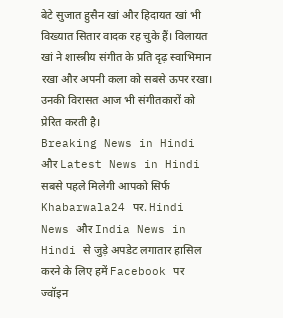बेटे सुजात हुसैन खां और हिदायत खां भी विख्यात सितार वादक रह चुके हैं। विलायत खां ने शास्त्रीय संगीत के प्रति दृढ़ स्वाभिमान रखा और अपनी कला को सबसे ऊपर रखा। उनकी विरासत आज भी संगीतकारों को प्रेरित करती है।
Breaking News in Hindi और Latest News in Hindi सबसे पहले मिलेगी आपको सिर्फ Khabarwala24 पर. Hindi News और India News in Hindi से जुड़े अपडेट लगातार हासिल करने के लिए हमें Facebook पर ज्वॉइन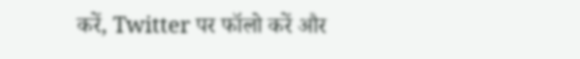करें, Twitter पर फॉलो करें और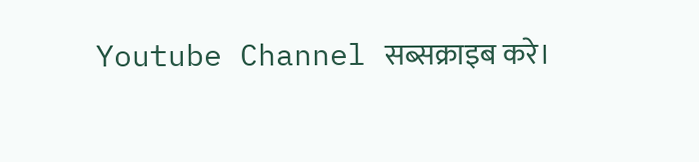Youtube Channel सब्सक्राइब करे।